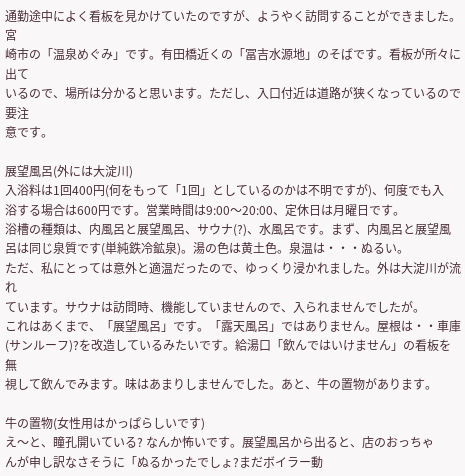通勤途中によく看板を見かけていたのですが、ようやく訪問することができました。宮
崎市の「温泉めぐみ」です。有田橋近くの「冨吉水源地」のそばです。看板が所々に出て
いるので、場所は分かると思います。ただし、入口付近は道路が狭くなっているので要注
意です。

展望風呂(外には大淀川)
入浴料は1回400円(何をもって「1回」としているのかは不明ですが)、何度でも入
浴する場合は600円です。営業時間は9:00〜20:00、定休日は月曜日です。
浴槽の種類は、内風呂と展望風呂、サウナ(?)、水風呂です。まず、内風呂と展望風
呂は同じ泉質です(単純鉄冷鉱泉)。湯の色は黄土色。泉温は・・・ぬるい。
ただ、私にとっては意外と適温だったので、ゆっくり浸かれました。外は大淀川が流れ
ています。サウナは訪問時、機能していませんので、入られませんでしたが。
これはあくまで、「展望風呂」です。「露天風呂」ではありません。屋根は・・車庫
(サンルーフ)?を改造しているみたいです。給湯口「飲んではいけません」の看板を無
視して飲んでみます。味はあまりしませんでした。あと、牛の置物があります。

牛の置物(女性用はかっぱらしいです)
え〜と、瞳孔開いている? なんか怖いです。展望風呂から出ると、店のおっちゃ
んが申し訳なさそうに「ぬるかったでしょ?まだボイラー動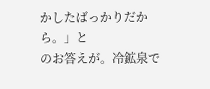かしたばっかりだから。」と
のお答えが。冷鉱泉で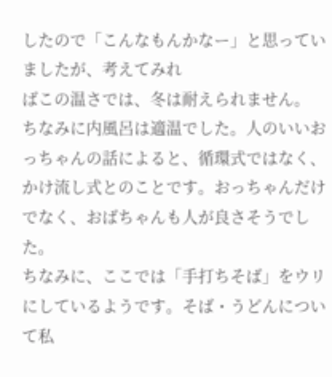したので「こんなもんかなー」と思っていましたが、考えてみれ
ばこの温さでは、冬は耐えられません。
ちなみに内風呂は適温でした。人のいいおっちゃんの話によると、循環式ではなく、
かけ流し式とのことです。おっちゃんだけでなく、おばちゃんも人が良さそうでした。
ちなみに、ここでは「手打ちそば」をウリにしているようです。そば・うどんについ
て私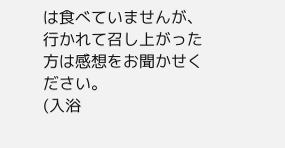は食べていませんが、行かれて召し上がった方は感想をお聞かせください。
(入浴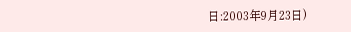日:2003年9月23日)